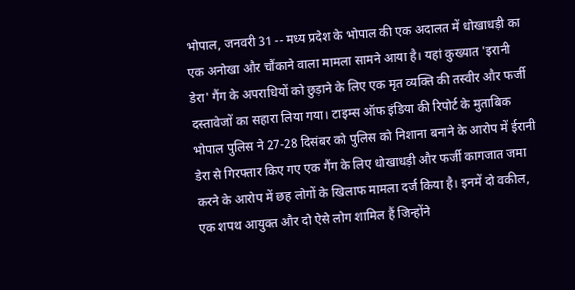भोपाल, जनवरी 31 -- मध्य प्रदेश के भोपाल की एक अदालत में धोखाधड़ी का एक अनोखा और चौंकाने वाला मामला सामने आया है। यहां कुख्यात 'इरानी डेरा' गैंग के अपराधियों को छुड़ाने के लिए एक मृत व्यक्ति की तस्वीर और फर्जी दस्तावेजों का सहारा लिया गया। टाइम्स ऑफ इंडिया की रिपोर्ट के मुताबिक भोपाल पुलिस ने 27-28 दिसंबर को पुलिस को निशाना बनाने के आरोप में ईरानी डेरा से गिरफ्तार किए गए एक गैंग के लिए धोखाधड़ी और फर्जी कागजात जमा करने के आरोप में छह लोगों के खिलाफ मामला दर्ज किया है। इनमें दो वकील, एक शपथ आयुक्त और दो ऐसे लोग शामिल हैं जिन्होंने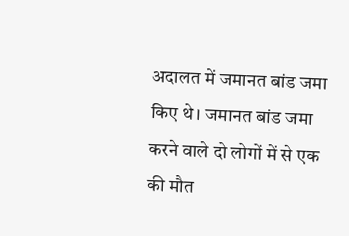अदालत में जमानत बांड जमा किए थे। जमानत बांड जमा करने वाले दो लोगों में से एक की मौत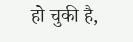हो चुकी है,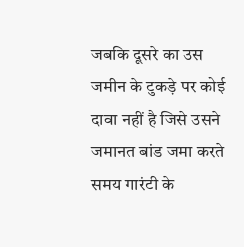जबकि दूसरे का उस जमीन के टुकड़े पर कोई दावा नहीं है जिसे उसने जमानत बांड जमा करते समय गारंटी के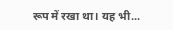रूप में रखा था। यह भी...